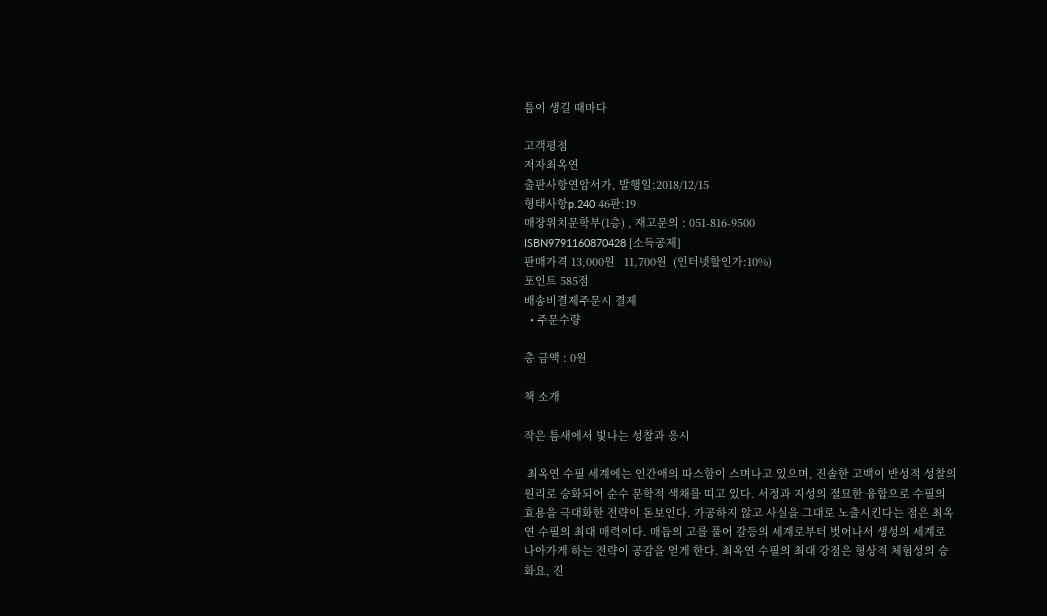틈이 생길 때마다

고객평점
저자최옥연
출판사항연암서가, 발행일:2018/12/15
형태사항p.240 46판:19
매장위치문학부(1층) , 재고문의 : 051-816-9500
ISBN9791160870428 [소득공제]
판매가격 13,000원   11,700원  (인터넷할인가:10%)
포인트 585점
배송비결제주문시 결제
  • 주문수량

총 금액 : 0원

책 소개

작은 틈새에서 빛나는 성찰과 응시

 최옥연 수필 세계에는 인간애의 따스함이 스며나고 있으며, 진솔한 고백이 반성적 성찰의 원리로 승화되어 순수 문학적 색채를 띠고 있다. 서정과 지성의 절묘한 융합으로 수필의 효용을 극대화한 전략이 돋보인다. 가공하지 않고 사실을 그대로 노출시킨다는 점은 최옥연 수필의 최대 매력이다. 매듭의 고를 풀어 갈등의 세계로부터 벗어나서 생성의 세계로 나아가게 하는 전략이 공감을 얻게 한다. 최옥연 수필의 최대 강점은 형상적 체험성의 승화요, 진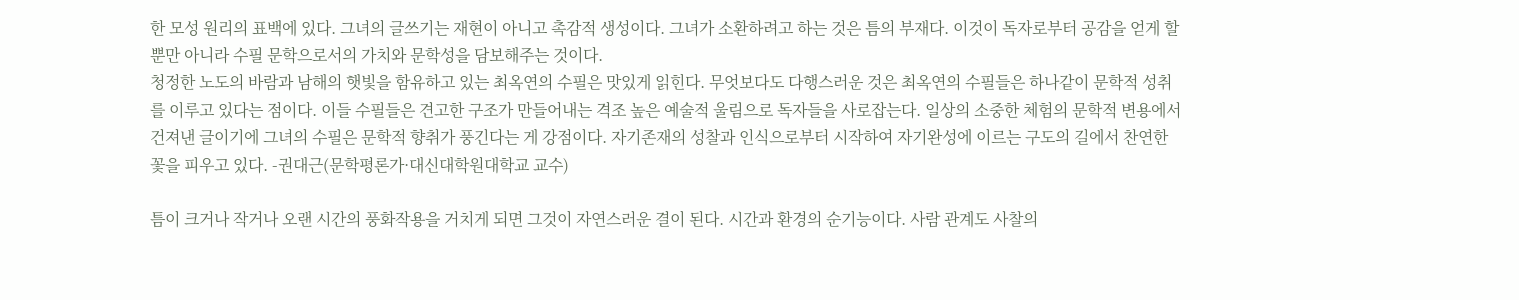한 모성 원리의 표백에 있다. 그녀의 글쓰기는 재현이 아니고 촉감적 생성이다. 그녀가 소환하려고 하는 것은 틈의 부재다. 이것이 독자로부터 공감을 얻게 할 뿐만 아니라 수필 문학으로서의 가치와 문학성을 담보해주는 것이다.
청정한 노도의 바람과 남해의 햇빛을 함유하고 있는 최옥연의 수필은 맛있게 읽힌다. 무엇보다도 다행스러운 것은 최옥연의 수필들은 하나같이 문학적 성취를 이루고 있다는 점이다. 이들 수필들은 견고한 구조가 만들어내는 격조 높은 예술적 울림으로 독자들을 사로잡는다. 일상의 소중한 체험의 문학적 변용에서 건져낸 글이기에 그녀의 수필은 문학적 향취가 풍긴다는 게 강점이다. 자기존재의 성찰과 인식으로부터 시작하여 자기완성에 이르는 구도의 길에서 찬연한 꽃을 피우고 있다. -권대근(문학평론가·대신대학원대학교 교수)

틈이 크거나 작거나 오랜 시간의 풍화작용을 거치게 되면 그것이 자연스러운 결이 된다. 시간과 환경의 순기능이다. 사람 관계도 사찰의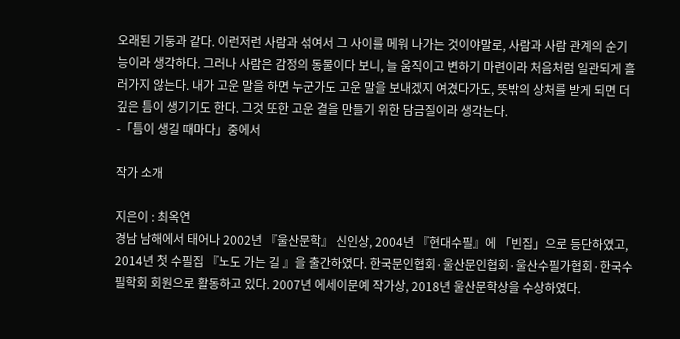오래된 기둥과 같다. 이런저런 사람과 섞여서 그 사이를 메워 나가는 것이야말로, 사람과 사람 관계의 순기능이라 생각하다. 그러나 사람은 감정의 동물이다 보니, 늘 움직이고 변하기 마련이라 처음처럼 일관되게 흘러가지 않는다. 내가 고운 말을 하면 누군가도 고운 말을 보내겠지 여겼다가도, 뜻밖의 상처를 받게 되면 더 깊은 틈이 생기기도 한다. 그것 또한 고운 결을 만들기 위한 담금질이라 생각는다.
-「틈이 생길 때마다」중에서

작가 소개

지은이 : 최옥연
경남 남해에서 태어나 2002년 『울산문학』 신인상, 2004년 『현대수필』에 「빈집」으로 등단하였고, 2014년 첫 수필집 『노도 가는 길 』을 출간하였다. 한국문인협회·울산문인협회·울산수필가협회·한국수필학회 회원으로 활동하고 있다. 2007년 에세이문예 작가상, 2018년 울산문학상을 수상하였다.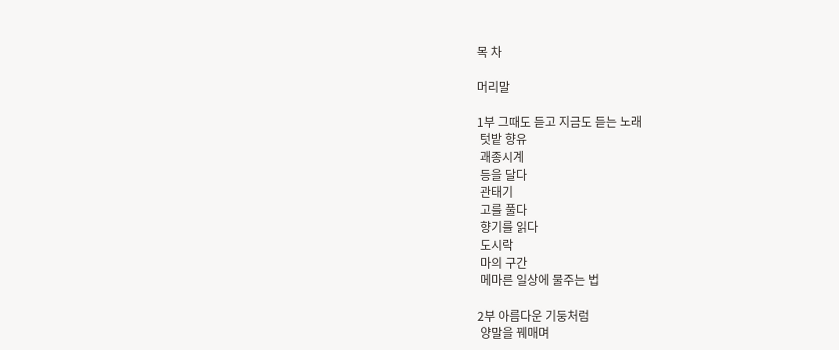목 차

머리말

1부 그때도 듣고 지금도 듣는 노래
 텃밭 향유
 괘종시계
 등을 달다
 관태기
 고를 풀다
 향기를 읽다
 도시락
 마의 구간
 메마른 일상에 물주는 법

2부 아름다운 기둥처럼
 양말을 꿰매며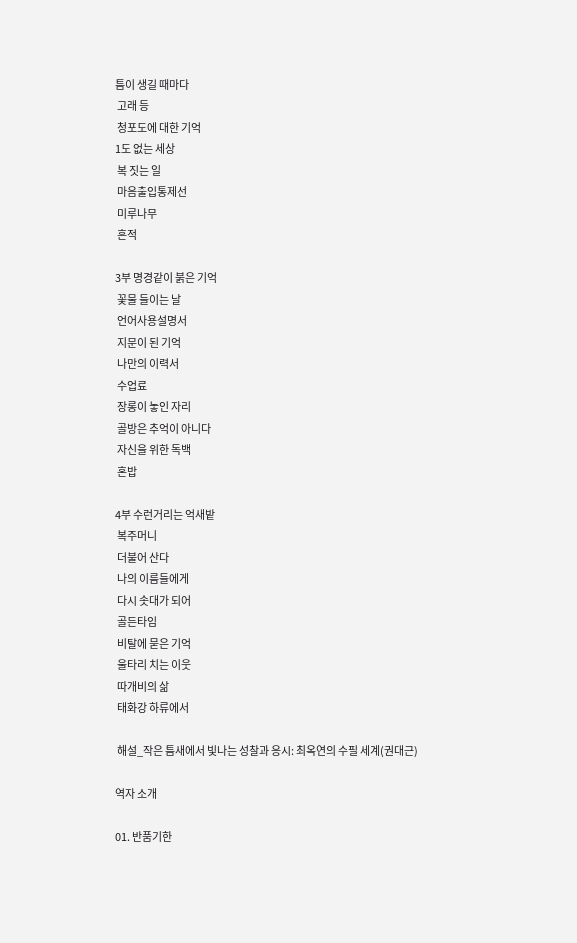틈이 생길 때마다
 고래 등
 청포도에 대한 기억
1도 없는 세상
 복 짓는 일
 마음출입통제선
 미루나무
 흔적

3부 명경같이 붉은 기억
 꽃물 들이는 날
 언어사용설명서
 지문이 된 기억
 나만의 이력서
 수업료
 장롱이 놓인 자리
 골방은 추억이 아니다
 자신을 위한 독백
 혼밥

4부 수런거리는 억새밭
 복주머니
 더불어 산다
 나의 이름들에게
 다시 솟대가 되어
 골든타임
 비탈에 묻은 기억
 울타리 치는 이웃
 따개비의 삶
 태화강 하류에서

 해설_작은 틈새에서 빛나는 성찰과 응시: 최옥연의 수필 세계(권대근)

역자 소개

01. 반품기한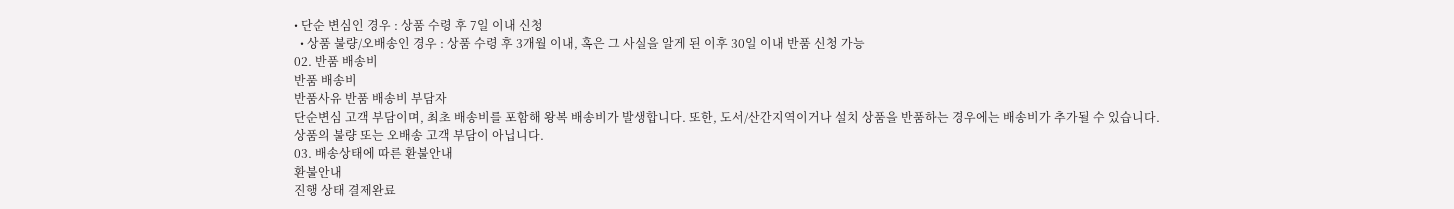• 단순 변심인 경우 : 상품 수령 후 7일 이내 신청
  • 상품 불량/오배송인 경우 : 상품 수령 후 3개월 이내, 혹은 그 사실을 알게 된 이후 30일 이내 반품 신청 가능
02. 반품 배송비
반품 배송비
반품사유 반품 배송비 부담자
단순변심 고객 부담이며, 최초 배송비를 포함해 왕복 배송비가 발생합니다. 또한, 도서/산간지역이거나 설치 상품을 반품하는 경우에는 배송비가 추가될 수 있습니다.
상품의 불량 또는 오배송 고객 부담이 아닙니다.
03. 배송상태에 따른 환불안내
환불안내
진행 상태 결제완료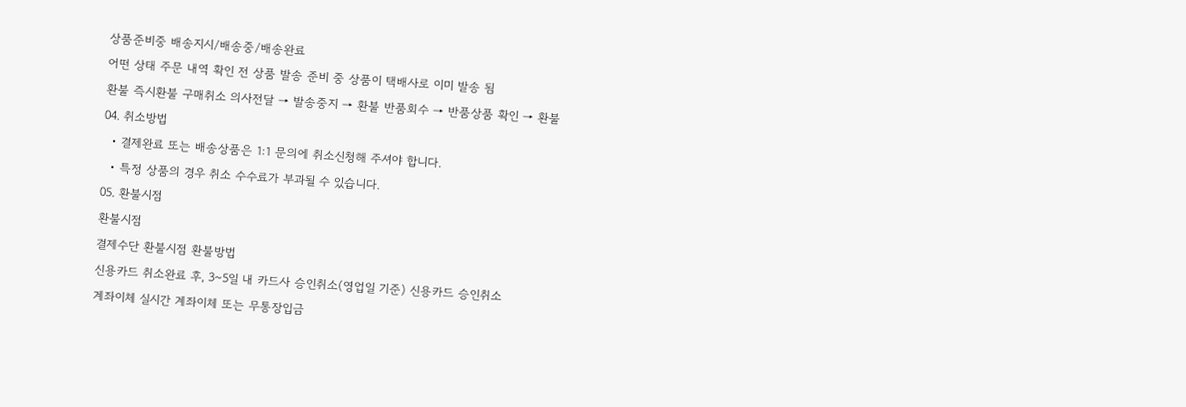상품준비중 배송지시/배송중/배송완료
어떤 상태 주문 내역 확인 전 상품 발송 준비 중 상품이 택배사로 이미 발송 됨
환불 즉시환불 구매취소 의사전달 → 발송중지 → 환불 반품회수 → 반품상품 확인 → 환불
04. 취소방법
  • 결제완료 또는 배송상품은 1:1 문의에 취소신청해 주셔야 합니다.
  • 특정 상품의 경우 취소 수수료가 부과될 수 있습니다.
05. 환불시점
환불시점
결제수단 환불시점 환불방법
신용카드 취소완료 후, 3~5일 내 카드사 승인취소(영업일 기준) 신용카드 승인취소
계좌이체 실시간 계좌이체 또는 무통장입금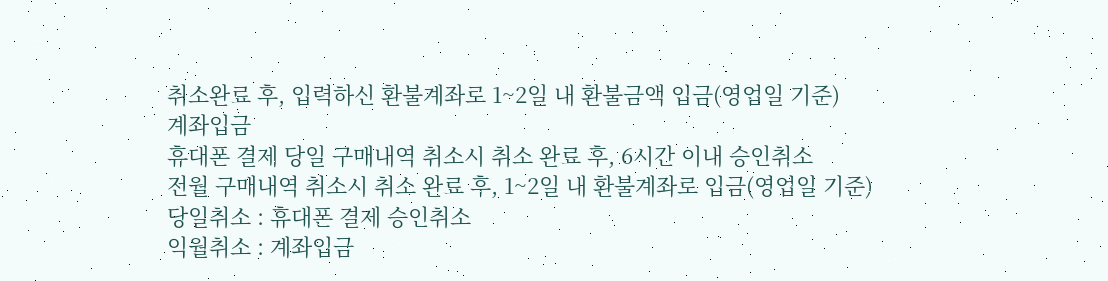취소완료 후, 입력하신 환불계좌로 1~2일 내 환불금액 입금(영업일 기준)
계좌입금
휴대폰 결제 당일 구매내역 취소시 취소 완료 후, 6시간 이내 승인취소
전월 구매내역 취소시 취소 완료 후, 1~2일 내 환불계좌로 입금(영업일 기준)
당일취소 : 휴대폰 결제 승인취소
익월취소 : 계좌입금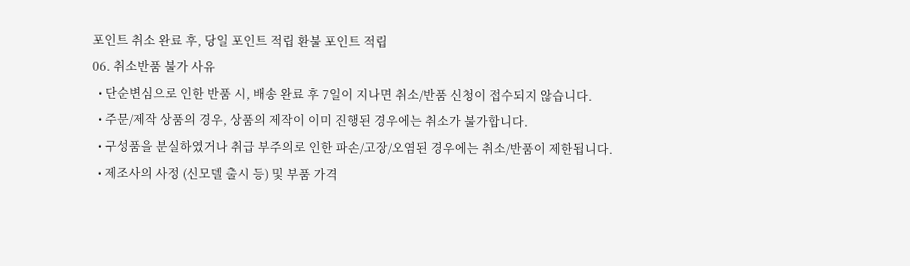포인트 취소 완료 후, 당일 포인트 적립 환불 포인트 적립
06. 취소반품 불가 사유
  • 단순변심으로 인한 반품 시, 배송 완료 후 7일이 지나면 취소/반품 신청이 접수되지 않습니다.
  • 주문/제작 상품의 경우, 상품의 제작이 이미 진행된 경우에는 취소가 불가합니다.
  • 구성품을 분실하였거나 취급 부주의로 인한 파손/고장/오염된 경우에는 취소/반품이 제한됩니다.
  • 제조사의 사정 (신모델 출시 등) 및 부품 가격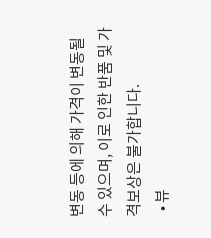변동 등에 의해 가격이 변동될 수 있으며, 이로 인한 반품 및 가격보상은 불가합니다.
  • 뷰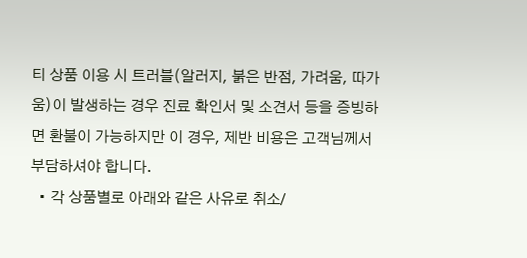티 상품 이용 시 트러블(알러지, 붉은 반점, 가려움, 따가움)이 발생하는 경우 진료 확인서 및 소견서 등을 증빙하면 환불이 가능하지만 이 경우, 제반 비용은 고객님께서 부담하셔야 합니다.
  • 각 상품별로 아래와 같은 사유로 취소/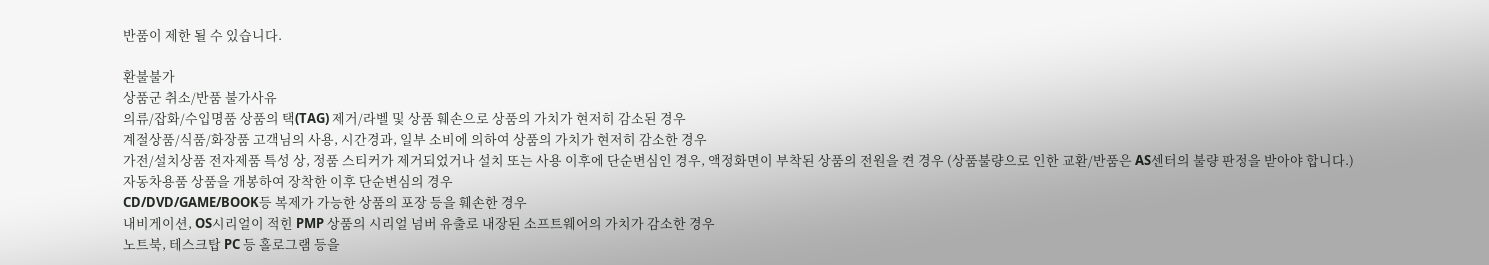반품이 제한 될 수 있습니다.

환불불가
상품군 취소/반품 불가사유
의류/잡화/수입명품 상품의 택(TAG) 제거/라벨 및 상품 훼손으로 상품의 가치가 현저히 감소된 경우
계절상품/식품/화장품 고객님의 사용, 시간경과, 일부 소비에 의하여 상품의 가치가 현저히 감소한 경우
가전/설치상품 전자제품 특성 상, 정품 스티커가 제거되었거나 설치 또는 사용 이후에 단순변심인 경우, 액정화면이 부착된 상품의 전원을 켠 경우 (상품불량으로 인한 교환/반품은 AS센터의 불량 판정을 받아야 합니다.)
자동차용품 상품을 개봉하여 장착한 이후 단순변심의 경우
CD/DVD/GAME/BOOK등 복제가 가능한 상품의 포장 등을 훼손한 경우
내비게이션, OS시리얼이 적힌 PMP 상품의 시리얼 넘버 유출로 내장된 소프트웨어의 가치가 감소한 경우
노트북, 테스크탑 PC 등 홀로그램 등을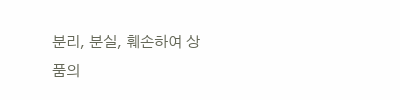분리, 분실, 훼손하여 상품의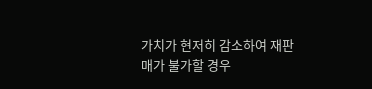가치가 현저히 감소하여 재판매가 불가할 경우